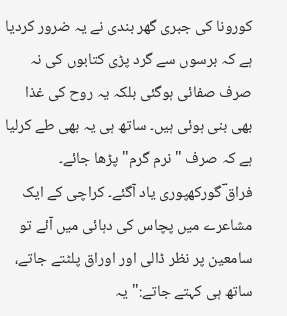کورونا کی جبری گھر بندی نے یہ ضرور کردیا ہے کہ برسوں سے گرد پڑی کتابوں کی نہ صرف صفائی ہوگئی بلکہ یہ روح کی غذا بھی بنی ہوئی ہیں۔ ساتھ ہی یہ بھی طے کرلیا ہے کہ صرف "نرم گرم" پڑھا جائے۔ فراق ؔگورکھپوری یاد آگئے۔ کراچی کے ایک مشاعرے میں پچاس کی دہائی میں آئے تو سامعین پر نظر ڈالی اور اوراق پلٹتے جاتے، ساتھ ہی کہتے جاتے:"یہ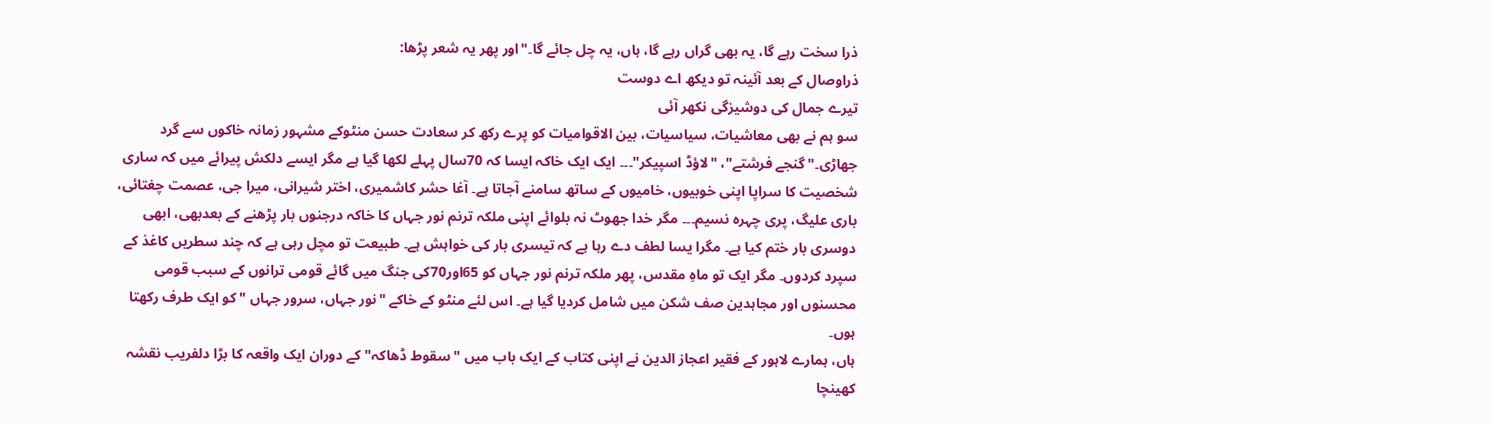ذرا سخت رہے گا، یہ بھی گراں رہے گا، ہاں، یہ چل جائے گا۔"اور پھر یہ شعر پڑھا:
ذراوصال کے بعد آئینہ تو دیکھ اے دوست
تیرے جمال کی دوشیزگی نکھر آئی
سو ہم نے بھی معاشیات، سیاسیات، بین الاقوامیات کو پرے رکھ کر سعادت حسن منٹوکے مشہور زمانہ خاکوں سے گرد جھاڑی۔"گنجے فرشتے"، "لاؤڈ اسپیکر"۔۔۔ ایک ایک خاکہ ایسا کہ 70سال پہلے لکھا گیا ہے مگر ایسے دلکش پیرائے میں کہ ساری شخصیت کا سراپا اپنی خوبیوں، خامیوں کے ساتھ سامنے آجاتا ہے۔ آغا حشر کاشمیری، اختر شیرانی، میرا جی، عصمت چغتائی، باری علیگ، پری چہرہ نسیم۔۔۔ مگر خدا جھوٹ نہ بلوائے اپنی ملکہ ترنم نور جہاں کا خاکہ درجنوں بار پڑھنے کے بعدبھی، ابھی دوسری بار ختم کیا ہے۔ مگرا یسا لطف دے رہا ہے کہ تیسری بار کی خواہش ہے۔ طبیعت تو مچل رہی ہے کہ چند سطریں کاغذ کے سپرد کردوں۔ مگر ایک تو ماہِ مقدس، پھر ملکہ ترنم نور جہاں کو 65اور70کی جنگ میں گائے قومی ترانوں کے سبب قومی محسنوں اور مجاہدین صف شکن میں شامل کردیا گیا ہے۔ اس لئے منٹو کے خاکے "نور جہاں، سرور جہاں "کو ایک طرف رکھتا ہوں۔
ہاں، ہمارے لاہور کے فقیر اعجاز الدین نے اپنی کتاب کے ایک باب میں "سقوط ڈھاکہ" کے دوران ایک واقعہ کا بڑا دلفریب نقشہ کھینچا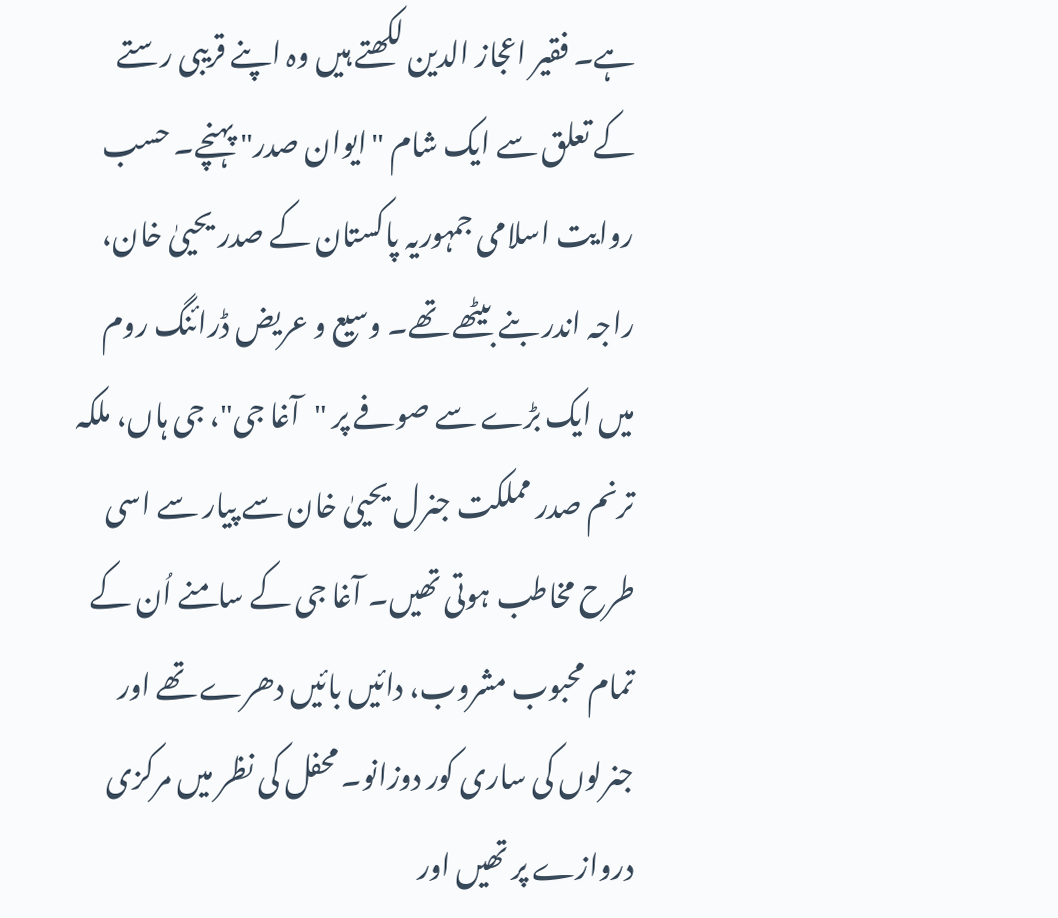ہے۔ فقیر اعجاز الدین لکھتے ہیں وہ اپنے قریبی رستے کے تعلق سے ایک شام "ایوان صدر" پہنچے۔ حسب روایت اسلامی جمہوریہ پاکستان کے صدر یحییٰ خان، راجہ اندر بنے بیٹھے تھے۔ وسیع و عریض ڈرائنگ روم میں ایک بڑے سے صوفے پر "آغا جی"، جی ہاں، ملکہ ترنم صدر مملکت جنرل یحییٰ خان سے پیار سے اسی طرح مخاطب ہوتی تھیں۔ آغا جی کے سامنے اُن کے تمام محبوب مشروب، دائیں بائیں دھرے تھے اور جنرلوں کی ساری کور دوزانو۔ محفل کی نظر میں مرکزی دروازے پر تھیں اور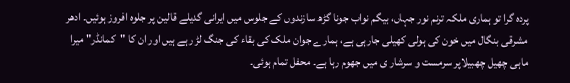پردہ گرا تو ہماری ملکہ ترنم نور جہاں، بیگم نواب جونا گڑھ سازندوں کے جلوس میں ایرانی گدیلے قالین پر جلوہ افروز ہوئیں۔ ادھر مشرقی بنگال میں خون کی ہولی کھیلی جارہی ہے، ہمارے جوان ملک کی بقاء کی جنگ لڑ رہے ہیں اور ان کا "کمانڈر" میرا ماہی چھیل چھبیلاپر سرمست و سرشار ی میں جھوم رہا ہے۔ محفل تمام ہوئی۔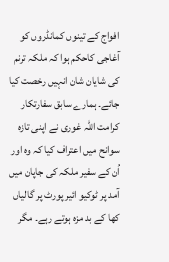افواج کے تینوں کمانڈروں کو آغاجی کاحکم ہوا کہ ملکہ ترنم کی شایان شان انہیں رخصت کیا جائے۔ ہمارے سابق سفارتکار کرامت اللہ غوری نے اپنی تازہ سوانح میں اعتراف کیا کہ وہ اور اُن کے سفیر ملکہ کی جاپان میں آمد پر ٹوکیو ائیر پورٹ پر گالیاں کھا کے بد مزہ ہوتے رہے۔ مگر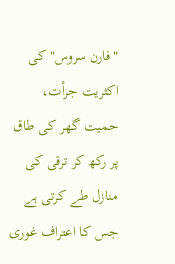"فارن سروس" کی اکثریت جرأت، حمیت گھر کی طاق پر رکھ کر ترقی کی منازل طے کرتی ہے جس کا اعتراف غوری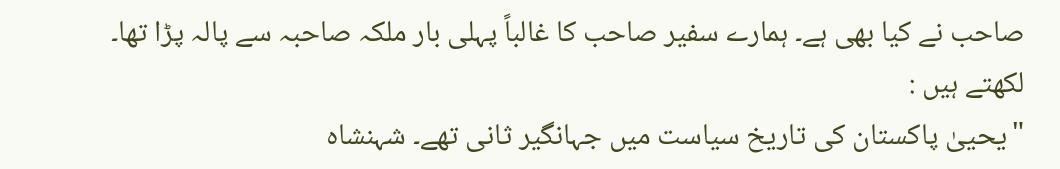صاحب نے کیا بھی ہے۔ ہمارے سفیر صاحب کا غالباً پہلی بار ملکہ صاحبہ سے پالہ پڑا تھا۔ لکھتے ہیں :
"یحییٰ پاکستان کی تاریخ سیاست میں جہانگیر ثانی تھے۔ شہنشاہ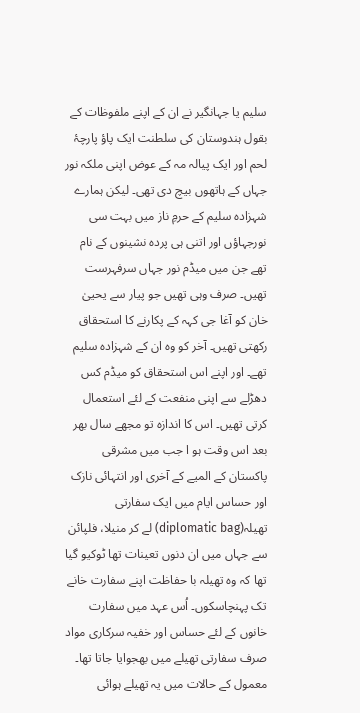سلیم یا جہانگیر نے ان کے اپنے ملفوظات کے بقول ہندوستان کی سلطنت ایک پاؤ پارچۂ لحم اور ایک پیالہ مہ کے عوض اپنی ملکہ نور جہاں کے ہاتھوں بیچ دی تھی۔ لیکن ہمارے شہزادہ سلیم کے حرمِ ناز میں بہت سی نورجہاؤں اور اتنی ہی پردہ نشینوں کے نام تھے جن میں میڈم نور جہاں سرفہرست تھیں۔ صرف وہی تھیں جو پیار سے یحییٰ خان کو آغا جی کہہ کے پکارنے کا استحقاق رکھتی تھیں۔ آخر کو وہ ان کے شہزادہ سلیم تھے۔ اور اپنے اس استحقاق کو میڈم کس دھڑلے سے اپنی منفعت کے لئے استعمال کرتی تھیں۔ اس کا اندازہ تو مجھے سال بھر بعد اس وقت ہو ا جب میں مشرقی پاکستان کے المیے کے آخری اور انتہائی نازک اور حساس ایام میں ایک سفارتی تھیلہ(diplomatic bag) لے کر منیلا، فلپائن سے جہاں میں ان دنوں تعینات تھا ٹوکیو گیا تھا کہ وہ تھیلہ با حفاظت اپنے سفارت خانے تک پہنچاسکوں۔ اُس عہد میں سفارت خانوں کے لئے حساس اور خفیہ سرکاری مواد صرف سفارتی تھیلے میں بھجوایا جاتا تھا۔ معمول کے حالات میں یہ تھیلے ہوائی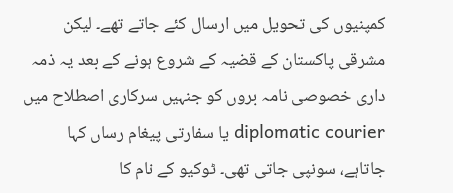کمپنیوں کی تحویل میں ارسال کئے جاتے تھے۔ لیکن مشرقی پاکستان کے قضیہ کے شروع ہونے کے بعد یہ ذمہ داری خصوصی نامہ بروں کو جنہیں سرکاری اصطلاح میں diplomatic courier یا سفارتی پیغام رساں کہا جاتاہے، سونپی جاتی تھی۔ ٹوکیو کے نام کا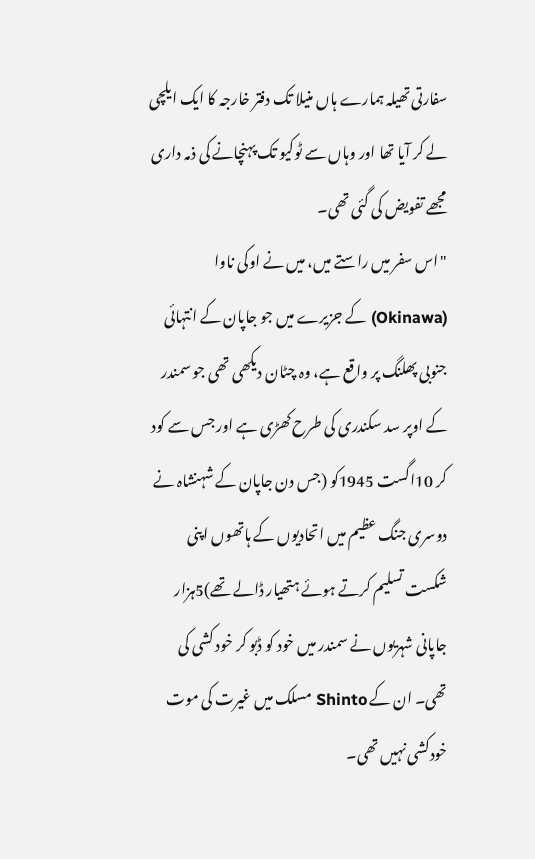سفارتی تھیلہ ہمارے ہاں منیلا تک دفتر خارجہ کا ایک ایلچی لے کر آیا تھا اور وہاں سے ٹوکیو تک پہنچانے کی ذمہ داری مجھے تفویض کی گئی تھی۔
"اس سفر میں راستے میں، میں نے اوکی ناوا (Okinawa) کے جزیرے میں جو جاپان کے انتہائی جنوبی پھلنگ پر واقع ہے، وہ چٹان دیکھی تھی جو سمندر کے اوپر سد سکندری کی طرح کھڑی ہے اور جس سے کود کر 10اگست 1945کو (جس دن جاپان کے شہنشاہ نے دوسری جنگ عظیم میں اتحادیوں کے ہاتھوں اپنی شکست تسلیم کرتے ہوئے ہتھیار ڈالے تھے)5ہزار جاپانی شہریوں نے سمندر میں خود کو ڈبو کر خود کشی کی تھی۔ ان کے Shinto مسلک میں غیرت کی موت خودکشی نہیں تھی۔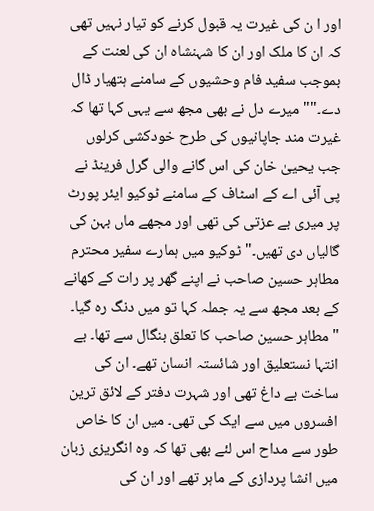اور ا ن کی غیرت یہ قبول کرنے کو تیار نہیں تھی کہ ان کا ملک اور ان کا شہنشاہ ان کی لعنت کے بموجب سفید فام وحشیوں کے سامنے ہتھیار ڈال دے۔""میرے دل نے بھی مجھ سے یہی کہا تھا کہ غیرت مند جاپانیوں کی طرح خودکشی کرلوں جب یحییٰ خان کی اس گانے والی گرل فرینڈ نے پی آئی اے کے اسٹاف کے سامنے ٹوکیو ایئر پورٹ پر میری بے عزتی کی تھی اور مجھے ماں بہن کی گالیاں دی تھیں۔"ٹوکیو میں ہمارے سفیر محترم مطاہر حسین صاحب نے اپنے گھر پر رات کے کھانے کے بعد مجھ سے یہ جملہ کہا تو میں دنگ رہ گیا۔
"مطاہر حسین صاحب کا تعلق بنگال سے تھا۔ بے انتہا نستعلیق اور شائستہ انسان تھے۔ ان کی ساخت بے داغ تھی اور شہرت دفتر کے لائق ترین افسروں میں سے ایک کی تھی۔ میں ان کا خاص طور سے مداح اس لئے بھی تھا کہ وہ انگریزی زبان میں انشا پردازی کے ماہر تھے اور ان کی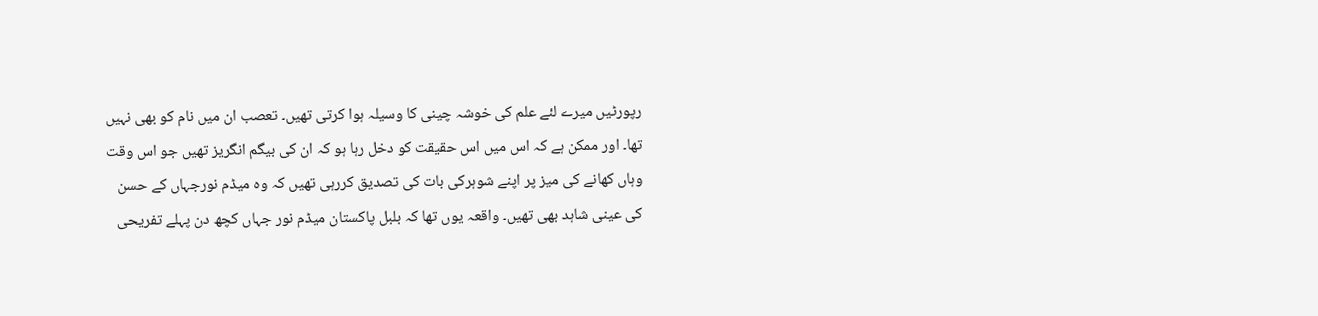رپورٹیں میرے لئے علم کی خوشہ چینی کا وسیلہ ہوا کرتی تھیں۔ تعصب ان میں نام کو بھی نہیں تھا۔ اور ممکن ہے کہ اس میں اس حقیقت کو دخل رہا ہو کہ ان کی بیگم انگریز تھیں جو اس وقت وہاں کھانے کی میز پر اپنے شوہرکی بات کی تصدیق کررہی تھیں کہ وہ میڈم نورجہاں کے حسن کی عینی شاہد بھی تھیں۔ واقعہ یوں تھا کہ بلبل پاکستان میڈم نور جہاں کچھ دن پہلے تفریحی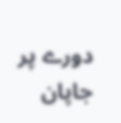دورے پر جاپان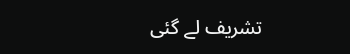تشریف لے گئی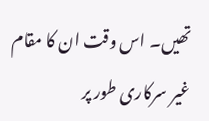تھیں۔ اس وقت ان کا مقام غیر سرکاری طور پر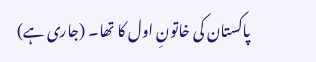پاکستان کی خاتونِ اول کا تھا۔ (جاری ہے)